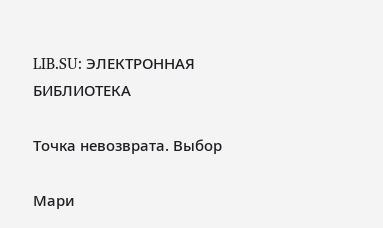LIB.SU: ЭЛЕКТРОННАЯ БИБЛИОТЕКА

Точка невозврата. Выбор

Мари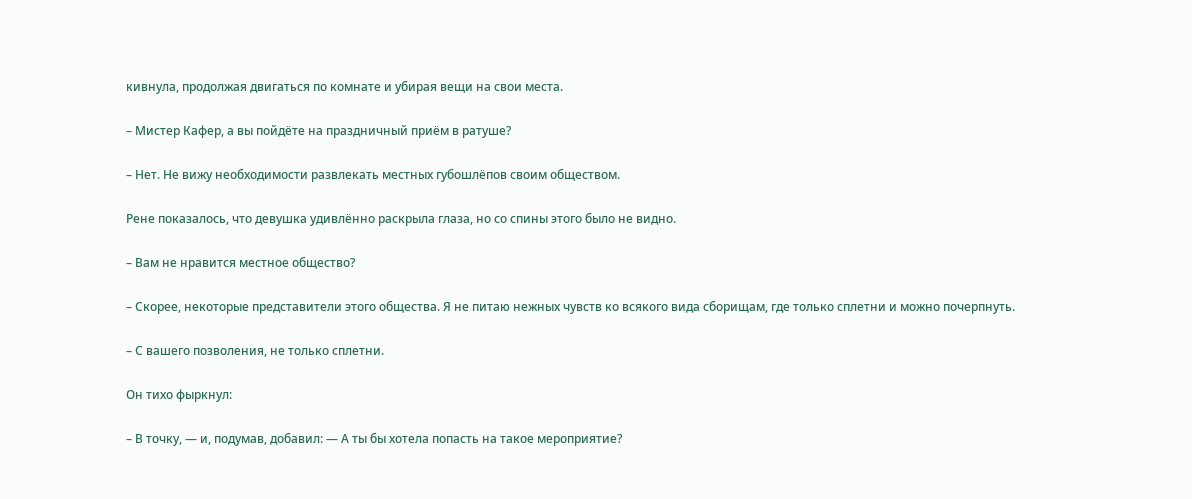кивнула, продолжая двигаться по комнате и убирая вещи на свои места.

– Мистер Кафер, а вы пойдёте на праздничный приём в ратуше?

– Нет. Не вижу необходимости развлекать местных губошлёпов своим обществом.

Рене показалось, что девушка удивлённо раскрыла глаза, но со спины этого было не видно.

– Вам не нравится местное общество?

– Скорее, некоторые представители этого общества. Я не питаю нежных чувств ко всякого вида сборищам, где только сплетни и можно почерпнуть.

– С вашего позволения, не только сплетни.

Он тихо фыркнул:

– В точку, ― и, подумав, добавил: ― А ты бы хотела попасть на такое мероприятие?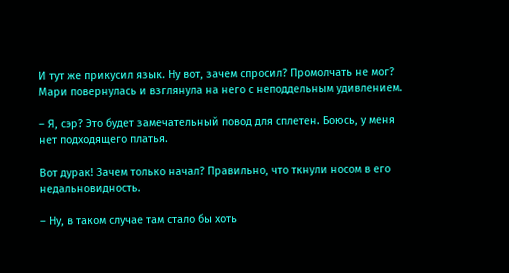И тут же прикусил язык. Ну вот, зачем спросил? Промолчать не мог? Мари повернулась и взглянула на него с неподдельным удивлением.

– Я, сэр? Это будет замечательный повод для сплетен. Боюсь, у меня нет подходящего платья.

Вот дурак! Зачем только начал? Правильно, что ткнули носом в его недальновидность.

– Ну, в таком случае там стало бы хоть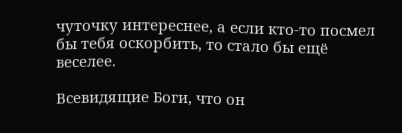чуточку интереснее, а если кто‑то посмел бы тебя оскорбить, то стало бы ещё веселее.

Всевидящие Боги, что он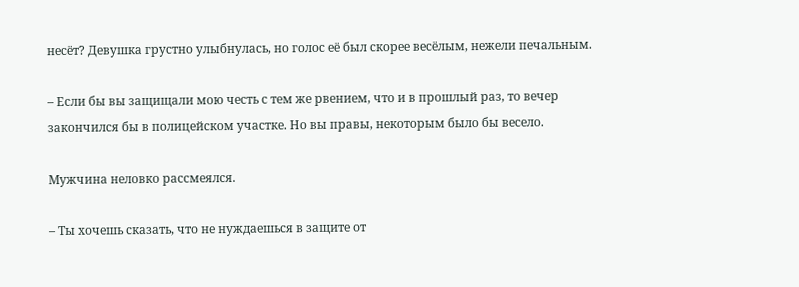несёт? Девушка грустно улыбнулась, но голос её был скорее весёлым, нежели печальным.

– Если бы вы защищали мою честь с тем же рвением, что и в прошлый раз, то вечер закончился бы в полицейском участке. Но вы правы, некоторым было бы весело.

Мужчина неловко рассмеялся.

– Ты хочешь сказать, что не нуждаешься в защите от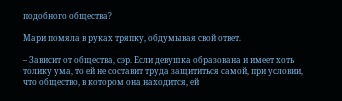подобного общества?

Мари помяла в руках тряпку, обдумывая свой ответ.

– Зависит от общества, сэр. Если девушка образована и имеет хоть толику ума, то ей не составит труда защититься самой, при условии, что общество, в котором она находится, ей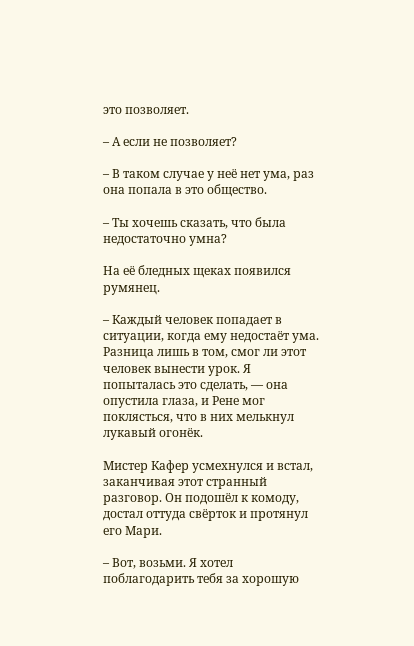это позволяет.

– А если не позволяет?

– В таком случае у неё нет ума, раз она попала в это общество.

– Ты хочешь сказать, что была недостаточно умна?

На её бледных щеках появился румянец.

– Каждый человек попадает в ситуации, когда ему недостаёт ума. Разница лишь в том, смог ли этот человек вынести урок. Я попыталась это сделать, ― она опустила глаза, и Рене мог поклясться, что в них мелькнул лукавый огонёк.

Мистер Кафер усмехнулся и встал, заканчивая этот странный разговор. Он подошёл к комоду, достал оттуда свёрток и протянул его Мари.

– Вот, возьми. Я хотел поблагодарить тебя за хорошую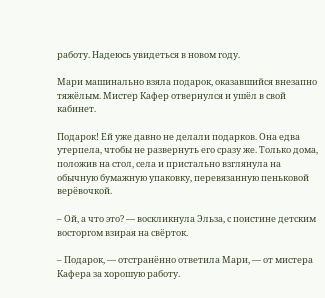работу. Надеюсь увидеться в новом году.

Мари машинально взяла подарок, оказавшийся внезапно тяжёлым. Мистер Кафер отвернулся и ушёл в свой кабинет.

Подарок! Ей уже давно не делали подарков. Она едва утерпела, чтобы не развернуть его сразу же. Только дома, положив на стол, села и пристально взглянула на обычную бумажную упаковку, перевязанную пеньковой верёвочкой.

– Ой, а что это? ― воскликнула Эльза, с поистине детским восторгом взирая на свёрток.

– Подарок, ― отстранённо ответила Мари, ― от мистера Кафера за хорошую работу.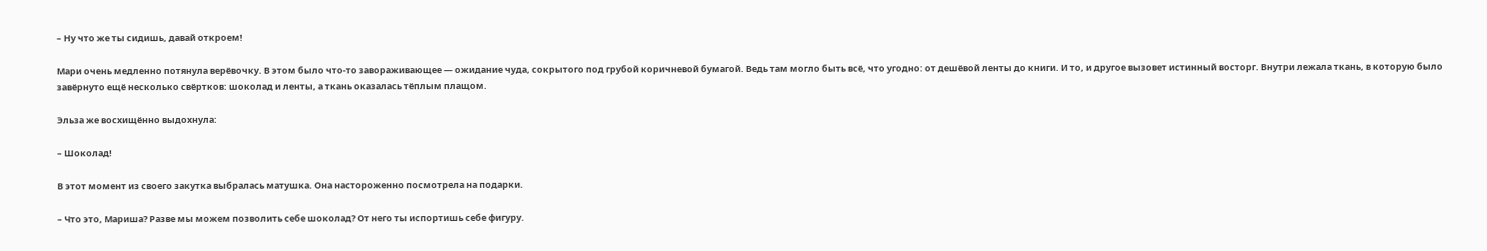– Ну что же ты сидишь, давай откроем!

Мари очень медленно потянула верёвочку. В этом было что‑то завораживающее ― ожидание чуда, сокрытого под грубой коричневой бумагой. Ведь там могло быть всё, что угодно: от дешёвой ленты до книги. И то, и другое вызовет истинный восторг. Внутри лежала ткань, в которую было завёрнуто ещё несколько свёртков: шоколад и ленты, а ткань оказалась тёплым плащом.

Эльза же восхищённо выдохнула:

– Шоколад!

В этот момент из своего закутка выбралась матушка. Она настороженно посмотрела на подарки.

– Что это, Мариша? Разве мы можем позволить себе шоколад? От него ты испортишь себе фигуру.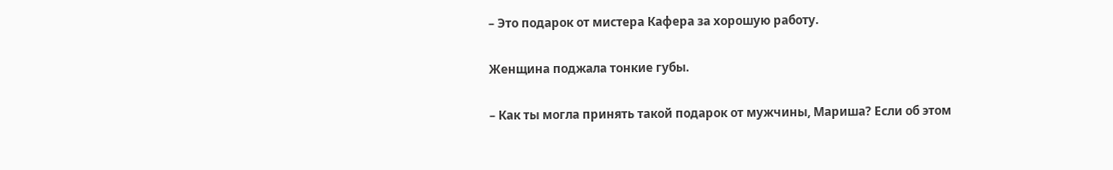– Это подарок от мистера Кафера за хорошую работу.

Женщина поджала тонкие губы.

– Как ты могла принять такой подарок от мужчины, Мариша? Если об этом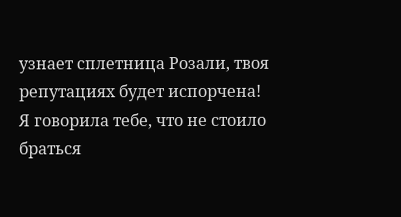узнает сплетница Розали, твоя репутациях будет испорчена! Я говорила тебе, что не стоило браться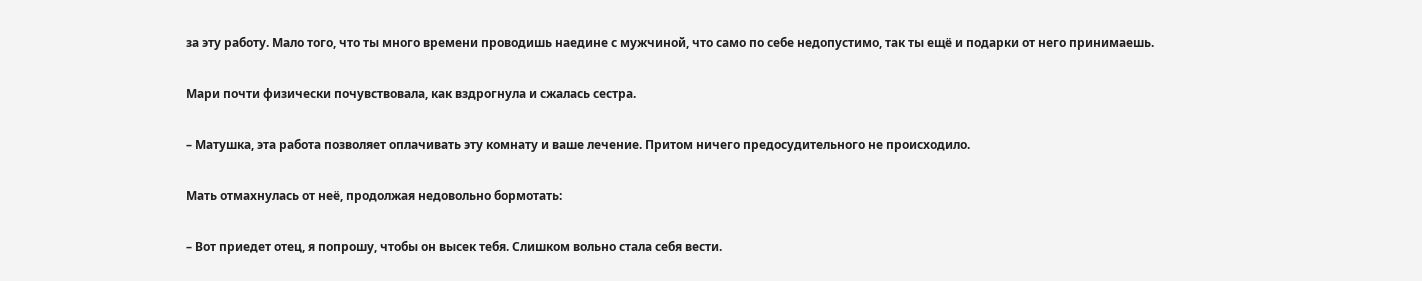за эту работу. Мало того, что ты много времени проводишь наедине с мужчиной, что само по себе недопустимо, так ты ещё и подарки от него принимаешь.

Мари почти физически почувствовала, как вздрогнула и сжалась сестра.

– Матушка, эта работа позволяет оплачивать эту комнату и ваше лечение. Притом ничего предосудительного не происходило.

Мать отмахнулась от неё, продолжая недовольно бормотать:

– Вот приедет отец, я попрошу, чтобы он высек тебя. Слишком вольно стала себя вести.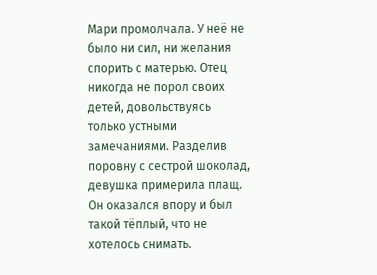Мари промолчала. У неё не было ни сил, ни желания спорить с матерью. Отец никогда не порол своих детей, довольствуясь только устными замечаниями. Разделив поровну с сестрой шоколад, девушка примерила плащ. Он оказался впору и был такой тёплый, что не хотелось снимать.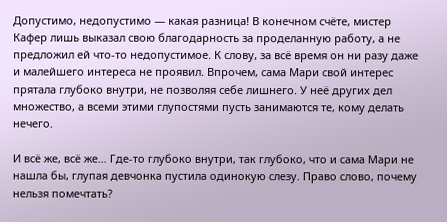Допустимо, недопустимо ― какая разница! В конечном счёте, мистер Кафер лишь выказал свою благодарность за проделанную работу, а не предложил ей что‑то недопустимое. К слову, за всё время он ни разу даже и малейшего интереса не проявил. Впрочем, сама Мари свой интерес прятала глубоко внутри, не позволяя себе лишнего. У неё других дел множество, а всеми этими глупостями пусть занимаются те, кому делать нечего.

И всё же, всё же… Где‑то глубоко внутри, так глубоко, что и сама Мари не нашла бы, глупая девчонка пустила одинокую слезу. Право слово, почему нельзя помечтать?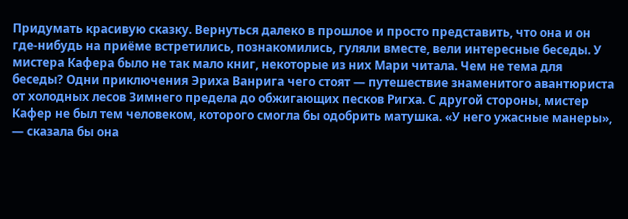Придумать красивую сказку. Вернуться далеко в прошлое и просто представить, что она и он где‑нибудь на приёме встретились, познакомились, гуляли вместе, вели интересные беседы. У мистера Кафера было не так мало книг, некоторые из них Мари читала. Чем не тема для беседы? Одни приключения Эриха Ванрига чего стоят ― путешествие знаменитого авантюриста от холодных лесов Зимнего предела до обжигающих песков Ригха. С другой стороны, мистер Кафер не был тем человеком, которого смогла бы одобрить матушка. «У него ужасные манеры», ― сказала бы она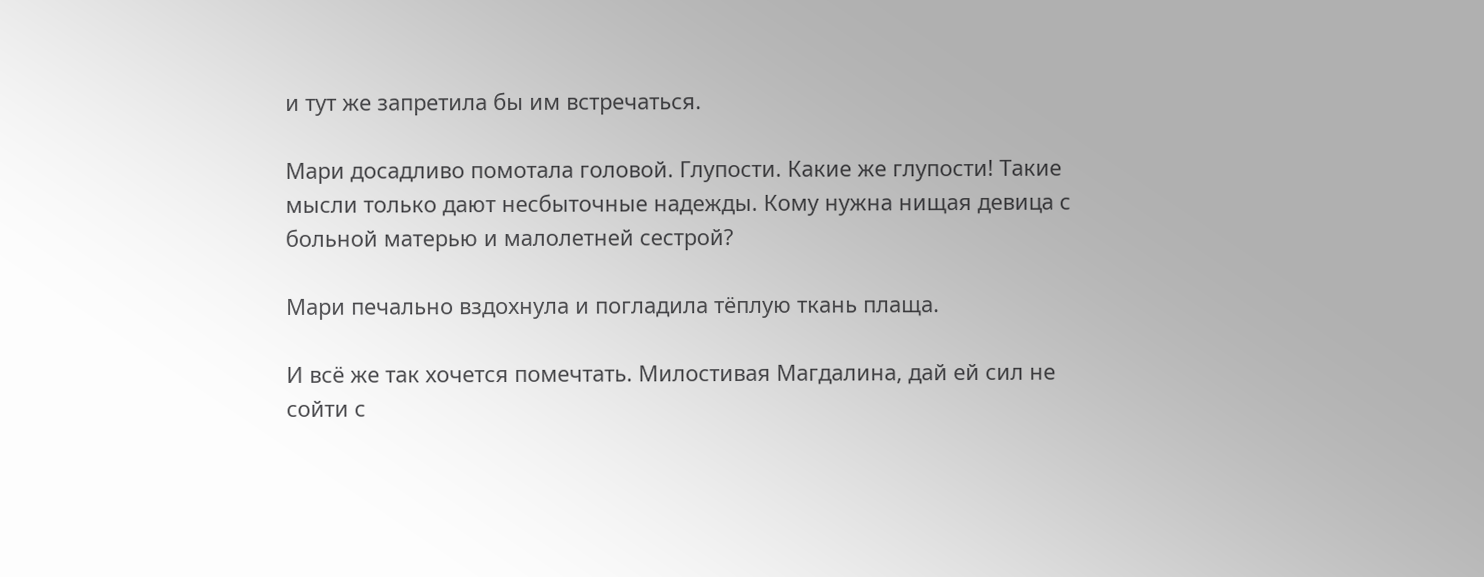и тут же запретила бы им встречаться.

Мари досадливо помотала головой. Глупости. Какие же глупости! Такие мысли только дают несбыточные надежды. Кому нужна нищая девица с больной матерью и малолетней сестрой?

Мари печально вздохнула и погладила тёплую ткань плаща.

И всё же так хочется помечтать. Милостивая Магдалина, дай ей сил не сойти с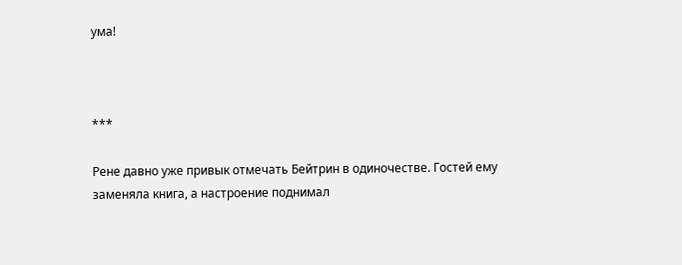ума!



***

Рене давно уже привык отмечать Бейтрин в одиночестве. Гостей ему заменяла книга, а настроение поднимал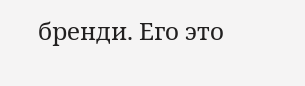бренди. Его это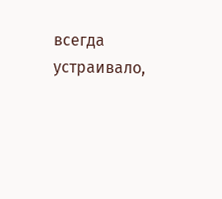всегда устраивало,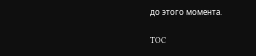до этого момента.

TOC